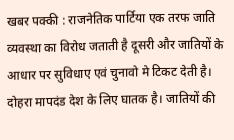खबर पक्की : राजनेतिक पार्टिया एक तरफ जाति व्यवस्था का विरोध जताती है दूसरी और जातियों के आधार पर सुविधाए एवं चुनावो मे टिकट देती है। दोहरा मापदंड देश के लिए घातक है। जातियों की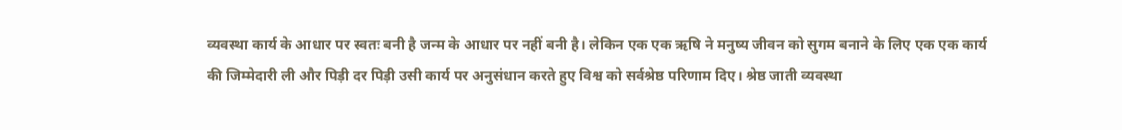व्यवस्था कार्य के आधार पर स्वतः बनी है जन्म के आधार पर नहीं बनी है। लेकिन एक एक ऋषि ने मनुष्य जीवन को सुगम बनाने के लिए एक एक कार्य की जिम्मेदारी ली और पिड़ी दर पिड़ी उसी कार्य पर अनुसंधान करते हुए विश्व को सर्वश्रेष्ठ परिणाम दिए। श्रेष्ठ जाती व्यवस्था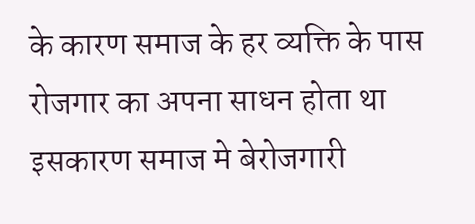के कारण समाज के हर व्यक्ति के पास रोजगार का अपना साधन होता था इसकारण समाज मे बेरोजगारी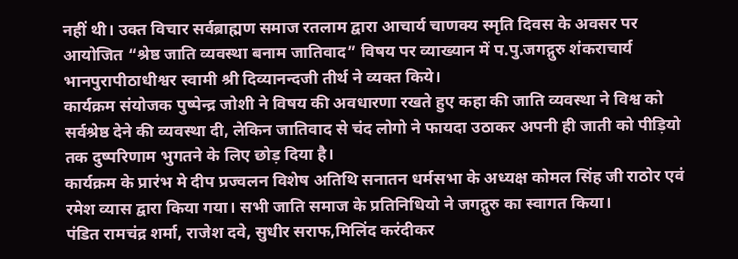नहीं थी। उक्त विचार सर्वब्राह्मण समाज रतलाम द्वारा आचार्य चाणक्य स्मृति दिवस के अवसर पर आयोजित “श्रेष्ठ जाति व्यवस्था बनाम जातिवाद” विषय पर व्याख्यान में प.पु.जगद्गुरु शंकराचार्य भानपुरापीठाधीश्वर स्वामी श्री दिव्यानन्दजी तीर्थ ने व्यक्त किये।
कार्यक्रम संयोजक पुष्पेन्द्र जोशी ने विषय की अवधारणा रखते हुए कहा की जाति व्यवस्था ने विश्व को सर्वश्रेष्ठ देने की व्यवस्था दी, लेकिन जातिवाद से चंद लोगो ने फायदा उठाकर अपनी ही जाती को पीड़ियो तक दुष्परिणाम भुगतने के लिए छोड़ दिया है।
कार्यक्रम के प्रारंभ मे दीप प्रज्वलन विशेष अतिथि सनातन धर्मसभा के अध्यक्ष कोमल सिंह जी राठोर एवं रमेश व्यास द्वारा किया गया। सभी जाति समाज के प्रतिनिधियो ने जगद्गुरु का स्वागत किया।
पंडित रामचंद्र शर्मा, राजेश दवे, सुधीर सराफ,मिलिंद करंदीकर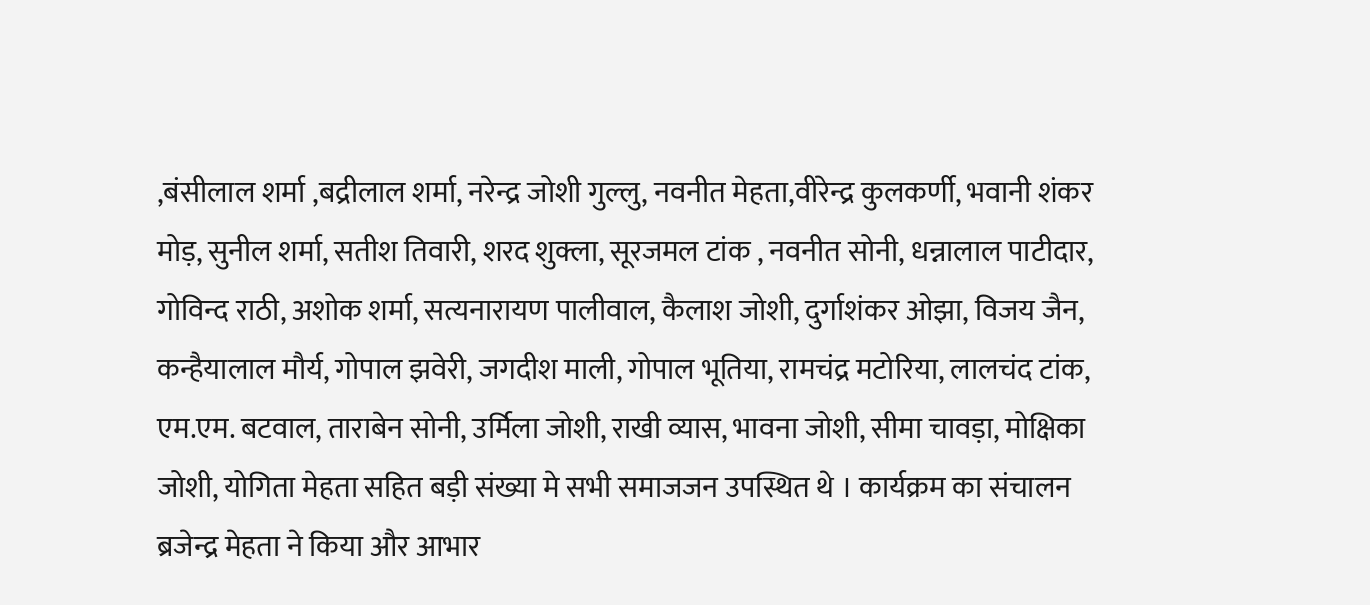,बंसीलाल शर्मा ,बद्रीलाल शर्मा, नरेन्द्र जोशी गुल्लु, नवनीत मेहता,वीरेन्द्र कुलकर्णी, भवानी शंकर मोड़, सुनील शर्मा, सतीश तिवारी, शरद शुक्ला, सूरजमल टांक , नवनीत सोनी, धन्नालाल पाटीदार, गोविन्द राठी, अशोक शर्मा, सत्यनारायण पालीवाल, कैलाश जोशी, दुर्गाशंकर ओझा, विजय जैन, कन्हैयालाल मौर्य, गोपाल झवेरी, जगदीश माली, गोपाल भूतिया, रामचंद्र मटोरिया, लालचंद टांक, एम.एम. बटवाल, ताराबेन सोनी, उर्मिला जोशी, राखी व्यास, भावना जोशी, सीमा चावड़ा, मोक्षिका जोशी, योगिता मेहता सहित बड़ी संख्या मे सभी समाजजन उपस्थित थे । कार्यक्रम का संचालन ब्रजेन्द्र मेहता ने किया और आभार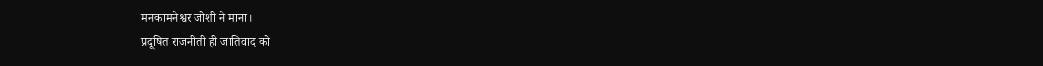मनकामनेश्वर जोशी ने माना।
प्रदूषित राजनीती ही जातिवाद को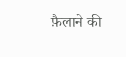फ़ैलाने की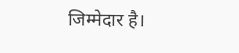जिम्मेदार है।